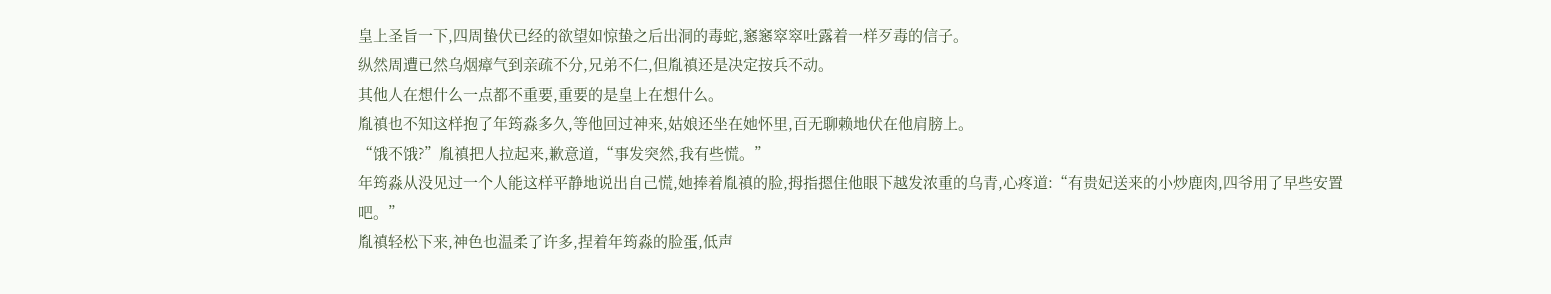皇上圣旨一下,四周蛰伏已经的欲望如惊蛰之后出洞的毒蛇,窸窸窣窣吐露着一样歹毒的信子。
纵然周遭已然乌烟瘴气到亲疏不分,兄弟不仁,但胤禛还是决定按兵不动。
其他人在想什么一点都不重要,重要的是皇上在想什么。
胤禛也不知这样抱了年筠淼多久,等他回过神来,姑娘还坐在她怀里,百无聊赖地伏在他肩膀上。
“饿不饿?”胤禛把人拉起来,歉意道,“事发突然,我有些慌。”
年筠淼从没见过一个人能这样平静地说出自己慌,她捧着胤禛的脸,拇指摁住他眼下越发浓重的乌青,心疼道:“有贵妃送来的小炒鹿肉,四爷用了早些安置吧。”
胤禛轻松下来,神色也温柔了许多,捏着年筠淼的脸蛋,低声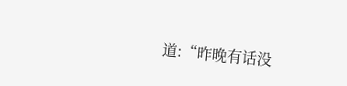道:“昨晚有话没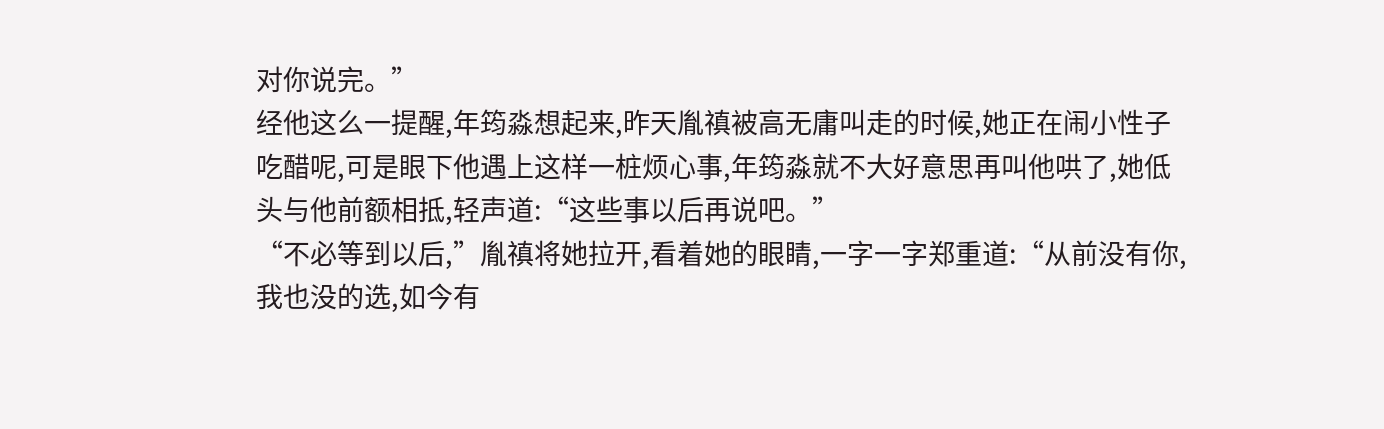对你说完。”
经他这么一提醒,年筠淼想起来,昨天胤禛被高无庸叫走的时候,她正在闹小性子吃醋呢,可是眼下他遇上这样一桩烦心事,年筠淼就不大好意思再叫他哄了,她低头与他前额相抵,轻声道:“这些事以后再说吧。”
“不必等到以后,”胤禛将她拉开,看着她的眼睛,一字一字郑重道:“从前没有你,我也没的选,如今有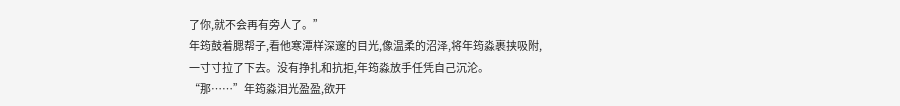了你,就不会再有旁人了。”
年筠鼓着腮帮子,看他寒潭样深邃的目光,像温柔的沼泽,将年筠淼裹挟吸附,一寸寸拉了下去。没有挣扎和抗拒,年筠淼放手任凭自己沉沦。
“那……”年筠淼泪光盈盈,欲开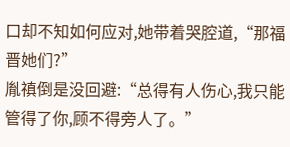口却不知如何应对,她带着哭腔道,“那福晋她们?”
胤禛倒是没回避:“总得有人伤心,我只能管得了你,顾不得旁人了。”